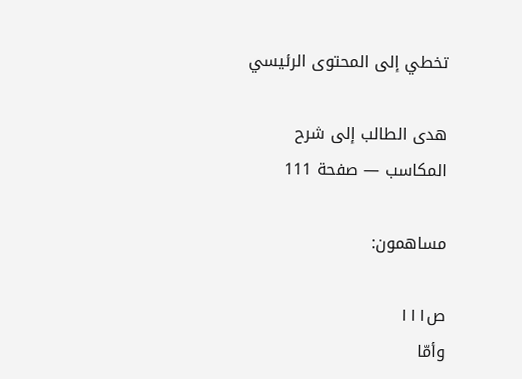تخطي إلى المحتوى الرئيسي

هدى الطالب إلى شرح المكاسب — صفحة 111

مساهمون:

ص١١١
وأمّا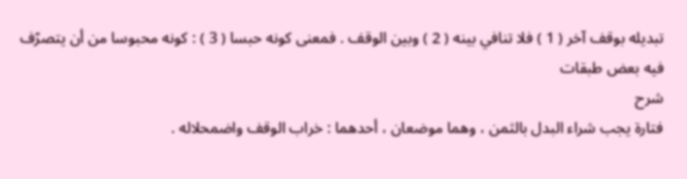تبديله بوقف آخر ( 1 ) فلا تنافي بينه ( 2 ) وبين الوقف . فمعنى كونه حبسا ( 3 ) : كونه محبوسا من أن يتصرّف فيه بعض طبقات
شرح
فتارة يجب شراء البدل بالثمن ، وهما موضعان ، أحدهما : خراب الوقف واضمحلاله .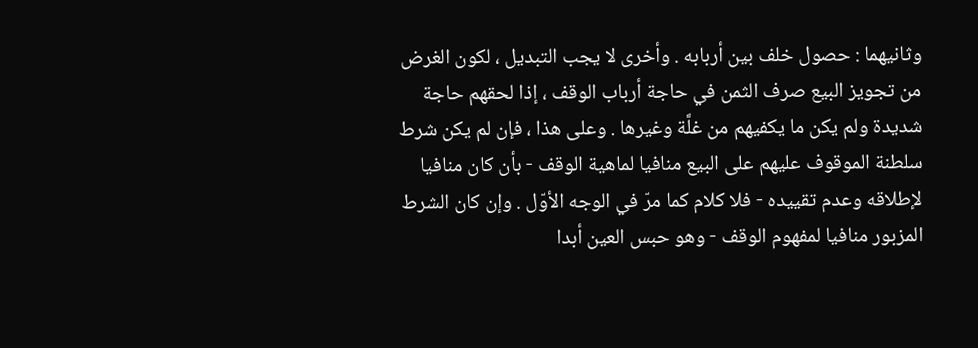وثانيهما : حصول خلف بين أربابه . وأخرى لا يجب التبديل ، لكون الغرض من تجويز البيع صرف الثمن في حاجة أرباب الوقف ، إذا لحقهم حاجة شديدة ولم يكن ما يكفيهم من غلَّة وغيرها . وعلى هذا ، فإن لم يكن شرط سلطنة الموقوف عليهم على البيع منافيا لماهية الوقف - بأن كان منافيا لإطلاقه وعدم تقييده - فلا كلام كما مرّ في الوجه الأوّل . وإن كان الشرط المزبور منافيا لمفهوم الوقف - وهو حبس العين أبدا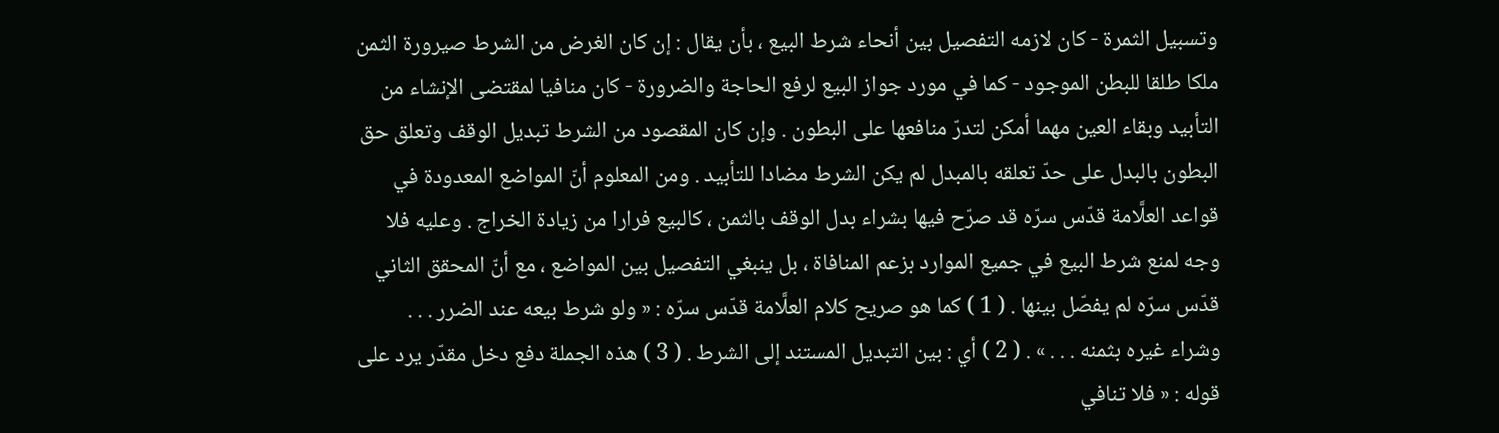وتسبيل الثمرة - كان لازمه التفصيل بين أنحاء شرط البيع ، بأن يقال : إن كان الغرض من الشرط صيرورة الثمن ملكا طلقا للبطن الموجود - كما في مورد جواز البيع لرفع الحاجة والضرورة - كان منافيا لمقتضى الإنشاء من التأبيد وبقاء العين مهما أمكن لتدرّ منافعها على البطون . وإن كان المقصود من الشرط تبديل الوقف وتعلق حق البطون بالبدل على حدّ تعلقه بالمبدل لم يكن الشرط مضادا للتأبيد . ومن المعلوم أنّ المواضع المعدودة في قواعد العلَّامة قدّس سرّه قد صرّح فيها بشراء بدل الوقف بالثمن ، كالبيع فرارا من زيادة الخراج . وعليه فلا وجه لمنع شرط البيع في جميع الموارد بزعم المنافاة ، بل ينبغي التفصيل بين المواضع ، مع أنّ المحقق الثاني قدّس سرّه لم يفصّل بينها . ( 1 ) كما هو صريح كلام العلَّامة قدّس سرّه : « ولو شرط بيعه عند الضرر . . . وشراء غيره بثمنه . . . » . ( 2 ) أي : بين التبديل المستند إلى الشرط . ( 3 ) هذه الجملة دفع دخل مقدّر يرد على قوله : « فلا تنافي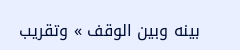بينه وبين الوقف » وتقريب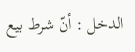الدخل : أنّ شرط بيع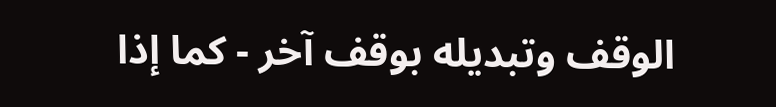الوقف وتبديله بوقف آخر - كما إذا